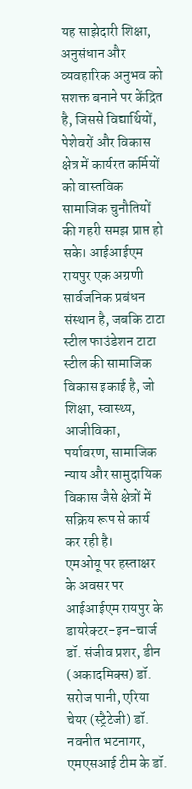यह साझेदारी शिक्षा, अनुसंधान और व्यवहारिक अनुभव को सशक्त बनाने पर केंद्रित है, जिससे विद्यार्थियों, पेशेवरों और विकास क्षेत्र में कार्यरत कर्मियों को वास्तविक सामाजिक चुनौतियों की गहरी समझ प्राप्त हो सके। आईआईएम रायपुर एक अग्रणी सार्वजनिक प्रबंधन संस्थान है, जबकि टाटा स्टील फाउंडेशन टाटा स्टील की सामाजिक विकास इकाई है, जो शिक्षा, स्वास्थ्य, आजीविका, पर्यावरण, सामाजिक न्याय और सामुदायिक विकास जैसे क्षेत्रों में सक्रिय रूप से कार्य कर रही है।
एमओयू पर हस्ताक्षर के अवसर पर आईआईएम रायपुर के डायरेक्टर-इन-चार्ज डॉ. संजीव प्रशर, डीन (अकादमिक्स) डॉ. सरोज पानी, एरिया चेयर (स्ट्रैटेजी) डॉ. नवनीत भटनागर, एमएसआई टीम के डॉ.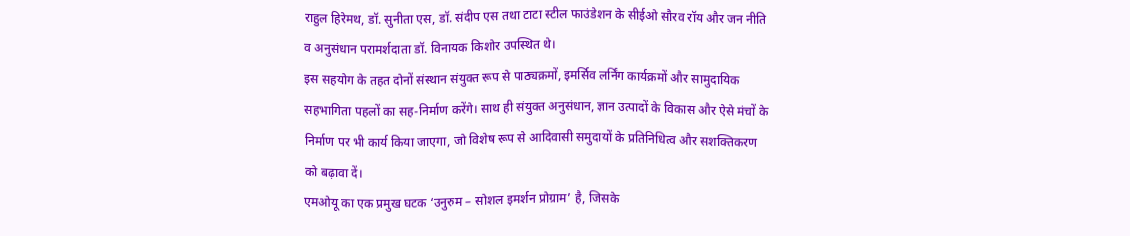राहुल हिरेमथ, डॉ. सुनीता एस, डॉ. संदीप एस तथा टाटा स्टील फाउंडेशन के सीईओ सौरव रॉय और जन नीति व अनुसंधान परामर्शदाता डॉ. विनायक किशोर उपस्थित थे।
इस सहयोग के तहत दोनों संस्थान संयुक्त रूप से पाठ्यक्रमों, इमर्सिव लर्निंग कार्यक्रमों और सामुदायिक सहभागिता पहलों का सह-निर्माण करेंगे। साथ ही संयुक्त अनुसंधान, ज्ञान उत्पादों के विकास और ऐसे मंचों के निर्माण पर भी कार्य किया जाएगा, जो विशेष रूप से आदिवासी समुदायों के प्रतिनिधित्व और सशक्तिकरण को बढ़ावा दें।
एमओयू का एक प्रमुख घटक ‘उनुरुम – सोशल इमर्शन प्रोग्राम’ है, जिसके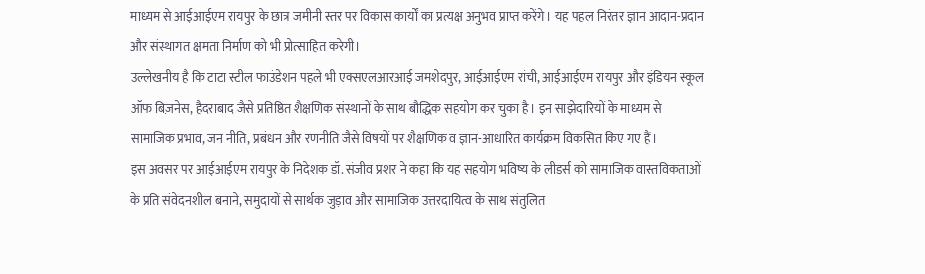माध्यम से आईआईएम रायपुर के छात्र जमीनी स्तर पर विकास कार्यों का प्रत्यक्ष अनुभव प्राप्त करेंगे। यह पहल निरंतर ज्ञान आदान-प्रदान और संस्थागत क्षमता निर्माण को भी प्रोत्साहित करेगी।
उल्लेखनीय है कि टाटा स्टील फाउंडेशन पहले भी एक्सएलआरआई जमशेदपुर, आईआईएम रांची, आईआईएम रायपुर और इंडियन स्कूल ऑफ बिज़नेस, हैदराबाद जैसे प्रतिष्ठित शैक्षणिक संस्थानों के साथ बौद्धिक सहयोग कर चुका है। इन साझेदारियों के माध्यम से सामाजिक प्रभाव, जन नीति, प्रबंधन और रणनीति जैसे विषयों पर शैक्षणिक व ज्ञान-आधारित कार्यक्रम विकसित किए गए हैं।
इस अवसर पर आईआईएम रायपुर के निदेशक डॉ. संजीव प्रशर ने कहा कि यह सहयोग भविष्य के लीडर्स को सामाजिक वास्तविकताओं के प्रति संवेदनशील बनाने, समुदायों से सार्थक जुड़ाव और सामाजिक उत्तरदायित्व के साथ संतुलित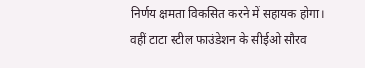निर्णय क्षमता विकसित करने में सहायक होगा।
वहीं टाटा स्टील फाउंडेशन के सीईओ सौरव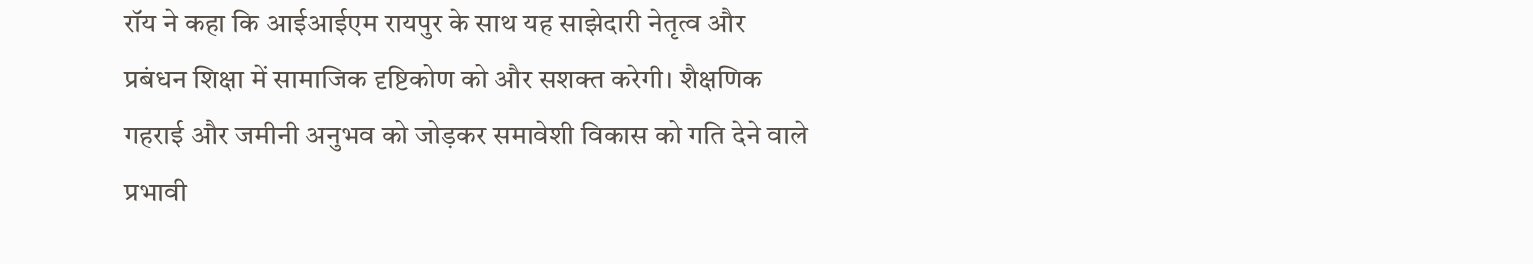रॉय ने कहा कि आईआईएम रायपुर के साथ यह साझेदारी नेतृत्व और प्रबंधन शिक्षा में सामाजिक दृष्टिकोण को और सशक्त करेगी। शैक्षणिक गहराई और जमीनी अनुभव को जोड़कर समावेशी विकास को गति देने वाले प्रभावी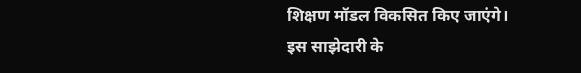शिक्षण मॉडल विकसित किए जाएंगे।
इस साझेदारी के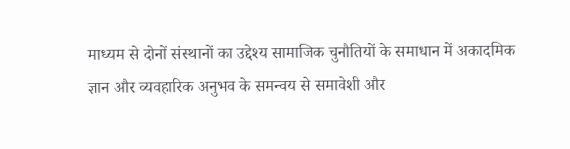माध्यम से दोनों संस्थानों का उद्देश्य सामाजिक चुनौतियों के समाधान में अकादमिक ज्ञान और व्यवहारिक अनुभव के समन्वय से समावेशी और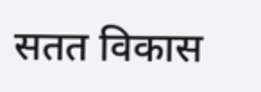सतत विकास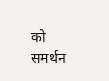को समर्थन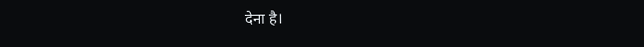देना है।